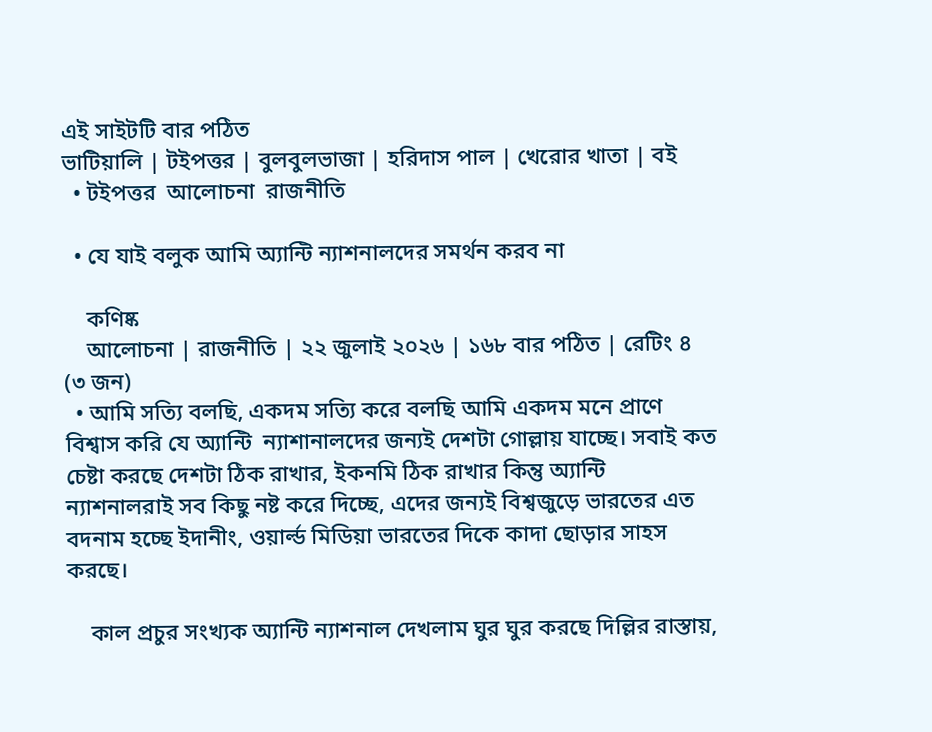এই সাইটটি বার পঠিত
ভাটিয়ালি | টইপত্তর | বুলবুলভাজা | হরিদাস পাল | খেরোর খাতা | বই
  • টইপত্তর  আলোচনা  রাজনীতি

  • যে যাই বলুক আমি অ্যান্টি ন্যাশনালদের সমর্থন করব না

    কণিষ্ক
    আলোচনা | রাজনীতি | ২২ জুলাই ২০২৬ | ১৬৮ বার পঠিত | রেটিং ৪ (৩ জন)
  • আমি সত্যি বলছি, একদম সত্যি করে বলছি আমি একদম মনে প্রাণে বিশ্বাস করি যে অ্যান্টি  ন্যাশানালদের জন্যই দেশটা গোল্লায় যাচ্ছে। সবাই কত চেষ্টা করছে দেশটা ঠিক রাখার, ইকনমি ঠিক রাখার কিন্তু অ্যান্টি ন্যাশনালরাই সব কিছু নষ্ট করে দিচ্ছে, এদের জন্যই বিশ্বজুড়ে ভারতের এত বদনাম হচ্ছে ইদানীং, ওয়ার্ল্ড মিডিয়া ভারতের দিকে কাদা ছোড়ার সাহস করছে।

    কাল প্রচুর সংখ্যক অ্যান্টি ন্যাশনাল দেখলাম ঘুর ঘুর করছে দিল্লির রাস্তায়,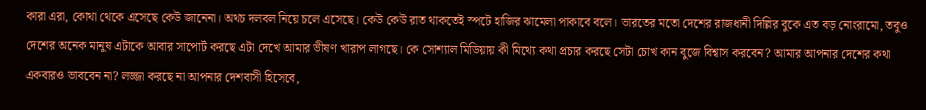কারা এরা, কোথা থেকে এসেছে কেউ জানেনা। অথচ দলবল নিয়ে চলে এসেছে। কেউ কেউ রাত থাকতেই স্পটে হাজির ঝামেলা পাকাবে বলে। ভারতের মতো দেশের রাজধানী দিল্লির বুকে এত বড় নোংরামো, তবুও দেশের অনেক মানুষ এটাকে আবার সাপোর্ট করছে এটা দেখে আমার ভীষণ খারাপ লাগছে। কে সোশ্যাল মিডিয়ায় কী মিথ্যে কথা প্রচার করছে সেটা চোখ কান বুজে বিশ্বাস করবেন? আমার আপনার দেশের কথা একবারও ভাববেন না? লজ্জা করছে না আপনার দেশবাসী হিসেবে,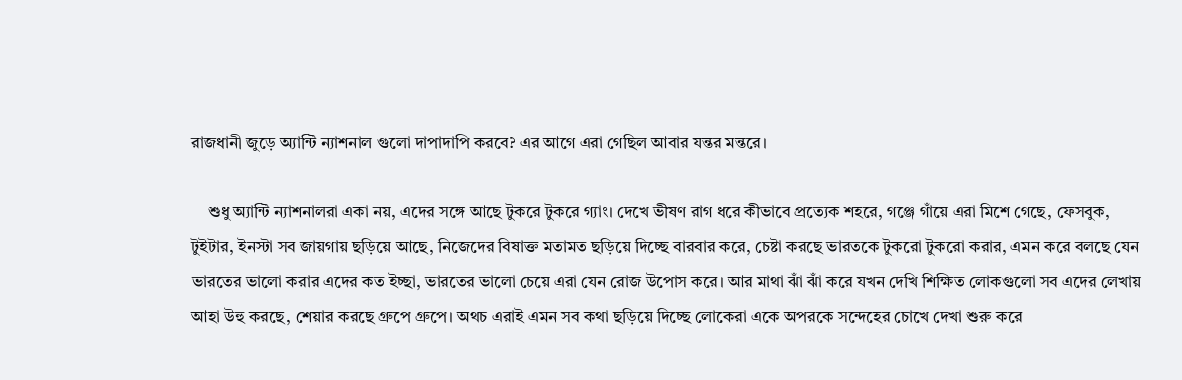রাজধানী জুড়ে অ্যান্টি ন্যাশনাল গুলো দাপাদাপি করবে? এর আগে এরা গেছিল আবার যন্তর মন্তরে।

    শুধু অ্যান্টি ন্যাশনালরা একা নয়, এদের সঙ্গে আছে টুকরে টুকরে গ্যাং। দেখে ভীষণ রাগ ধরে কীভাবে প্রত্যেক শহরে, গঞ্জে গাঁয়ে এরা মিশে গেছে, ফেসবুক, টুইটার, ইনস্টা সব জায়গায় ছড়িয়ে আছে, নিজেদের বিষাক্ত মতামত ছড়িয়ে দিচ্ছে বারবার করে, চেষ্টা করছে ভারতকে টুকরো টুকরো করার, এমন করে বলছে যেন ভারতের ভালো করার এদের কত ইচ্ছা, ভারতের ভালো চেয়ে এরা যেন রোজ উপোস করে। আর মাথা ঝাঁ ঝাঁ করে যখন দেখি শিক্ষিত লোকগুলো সব এদের লেখায় আহা উহু করছে, শেয়ার করছে গ্রুপে গ্রুপে। অথচ এরাই এমন সব কথা ছড়িয়ে দিচ্ছে লোকেরা একে অপরকে সন্দেহের চোখে দেখা শুরু করে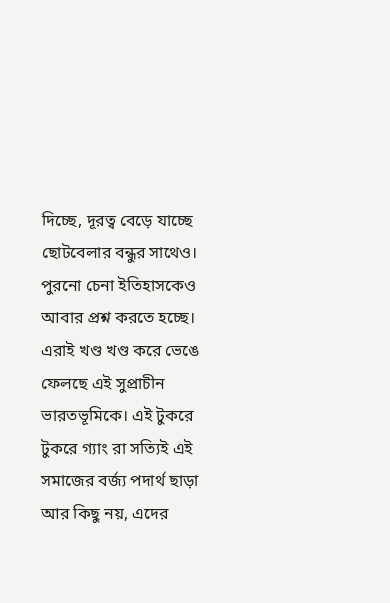দিচ্ছে, দূরত্ব বেড়ে যাচ্ছে ছোটবেলার বন্ধুর সাথেও। পুরনো চেনা ইতিহাসকেও আবার প্রশ্ন করতে হচ্ছে। এরাই খণ্ড খণ্ড করে ভেঙে ফেলছে এই সুপ্রাচীন ভারতভূমিকে। এই টুকরে টুকরে গ্যাং রা সত্যিই এই সমাজের বর্জ্য পদার্থ ছাড়া আর কিছু নয়, এদের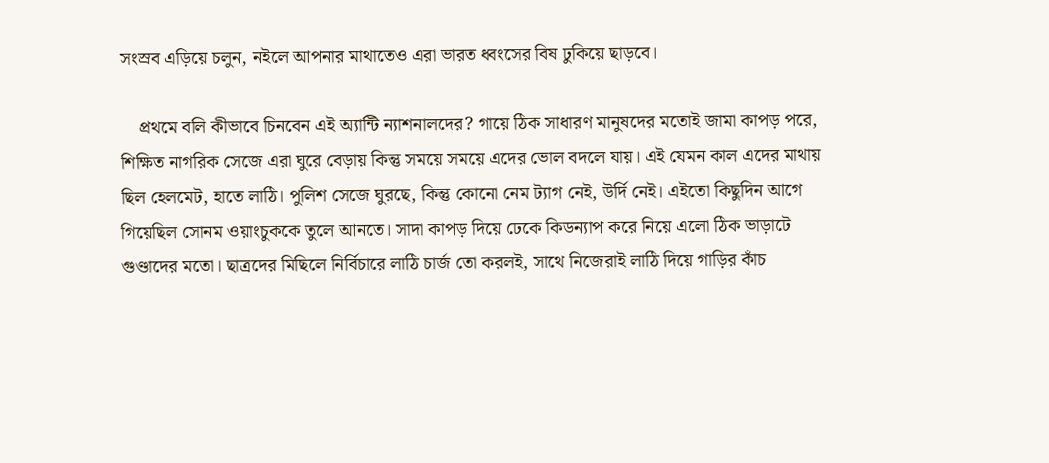সংস্রব এড়িয়ে চলুন, নইলে আপনার মাথাতেও এরা ভারত ধ্বংসের বিষ ঢুকিয়ে ছাড়বে।

    প্রথমে বলি কীভাবে চিনবেন এই অ্যান্টি ন্যাশনালদের? গায়ে ঠিক সাধারণ মানুষদের মতোই জামা কাপড় পরে, শিক্ষিত নাগরিক সেজে এরা ঘুরে বেড়ায় কিন্তু সময়ে সময়ে এদের ভোল বদলে যায়। এই যেমন কাল এদের মাথায় ছিল হেলমেট, হাতে লাঠি। পুলিশ সেজে ঘুরছে, কিন্তু কোনো নেম ট্যাগ নেই, উর্দি নেই। এইতো কিছুদিন আগে গিয়েছিল সোনম ওয়াংচুককে তুলে আনতে। সাদা কাপড় দিয়ে ঢেকে কিডন্যাপ করে নিয়ে এলো ঠিক ভাড়াটে গুণ্ডাদের মতো। ছাত্রদের মিছিলে নির্বিচারে লাঠি চার্জ তো করলই, সাথে নিজেরাই লাঠি দিয়ে গাড়ির কাঁচ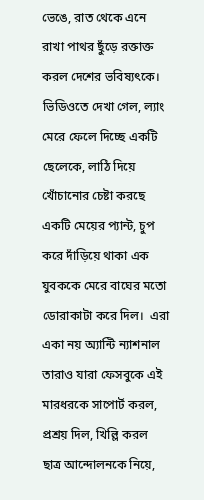ভেঙে, রাত থেকে এনে রাখা পাথর ছুঁড়ে রক্তাক্ত করল দেশের ভবিষ্যৎকে। ভিডিওতে দেখা গেল, ল্যাং মেরে ফেলে দিচ্ছে একটি ছেলেকে, লাঠি দিয়ে খোঁচানোর চেষ্টা করছে একটি মেয়ের প্যান্ট, চুপ করে দাঁড়িয়ে থাকা এক যুবককে মেরে বাঘের মতো ডোরাকাটা করে দিল।  এরা একা নয় অ্যান্টি ন্যাশনাল তারাও যারা ফেসবুকে এই মারধরকে সাপোর্ট করল, প্রশ্রয় দিল, খিল্লি করল ছাত্র আন্দোলনকে নিয়ে,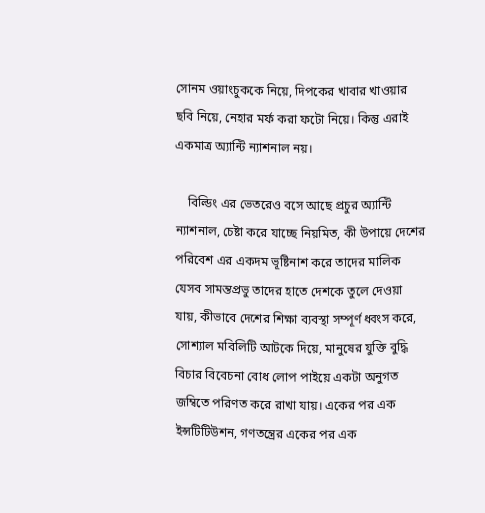সোনম ওয়াংচুককে নিয়ে, দিপকের খাবার খাওয়ার ছবি নিয়ে, নেহার মর্ফ করা ফটো নিয়ে। কিন্তু এরাই একমাত্র অ্যান্টি ন্যাশনাল নয়।

    বিল্ডিং এর ভেতরেও বসে আছে প্রচুর অ্যান্টি ন্যাশনাল, চেষ্টা করে যাচ্ছে নিয়মিত, কী উপায়ে দেশের পরিবেশ এর একদম ভূষ্টিনাশ করে তাদের মালিক যেসব সামন্তপ্রভু তাদের হাতে দেশকে তুলে দেওয়া যায়, কীভাবে দেশের শিক্ষা ব্যবস্থা সম্পূর্ণ ধ্বংস করে, সোশ্যাল মবিলিটি আটকে দিয়ে, মানুষের যুক্তি বুদ্ধি বিচার বিবেচনা বোধ লোপ পাইয়ে একটা অনুগত জম্বিতে পরিণত করে রাখা যায়। একের পর এক ইন্সটিটিউশন, গণতন্ত্রের একের পর এক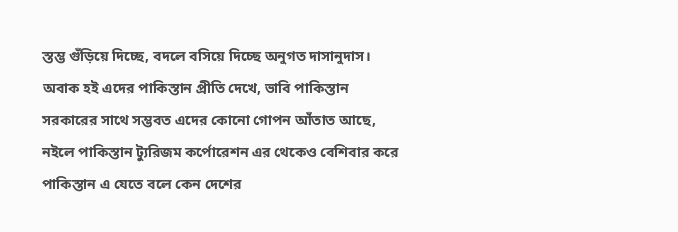স্তম্ভ গুঁড়িয়ে দিচ্ছে, বদলে বসিয়ে দিচ্ছে অনুগত দাসানুদাস। অবাক হই এদের পাকিস্তান প্রীতি দেখে, ভাবি পাকিস্তান সরকারের সাথে সম্ভবত এদের কোনো গোপন আঁতাত আছে, নইলে পাকিস্তান ট্যুরিজম কর্পোরেশন এর থেকেও বেশিবার করে পাকিস্তান এ যেতে বলে কেন দেশের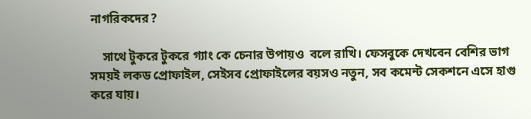নাগরিকদের?

    সাথে টুকরে টুকরে গ্যাং কে চেনার উপায়ও  বলে রাখি। ফেসবুকে দেখবেন বেশির ভাগ সময়ই লকড প্রোফাইল, সেইসব প্রোফাইলের বয়সও নতুন, সব কমেন্ট সেকশনে এসে হাগু করে যায়।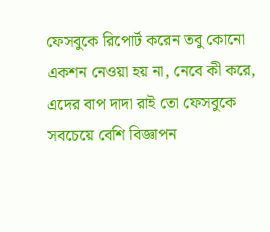ফেসবুকে রিপোর্ট করেন তবু কোনো একশন নেওয়া হয় না, নেবে কী করে, এদের বাপ দাদা রাই তো ফেসবুকে সবচেয়ে বেশি বিজ্ঞাপন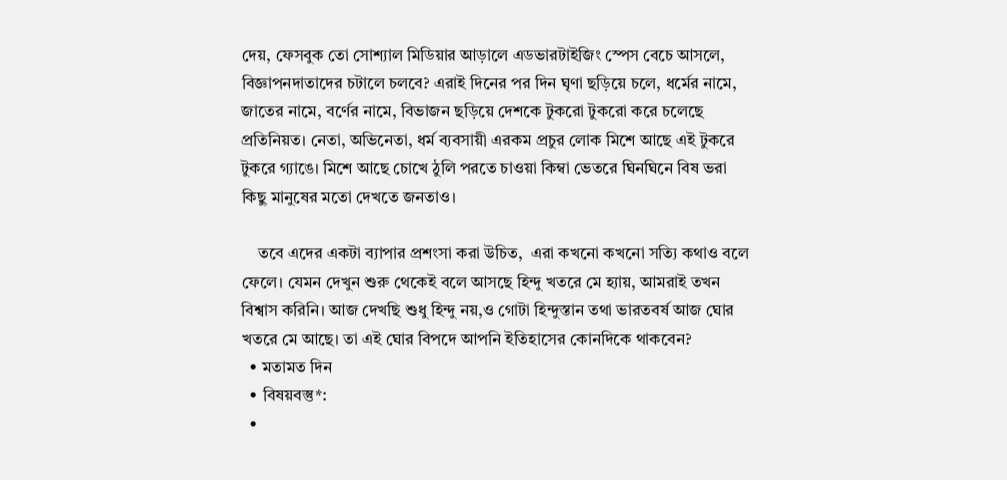দেয়, ফেসবুক তো সোশ্যাল মিডিয়ার আড়ালে এডভারটাইজিং স্পেস বেচে আসলে, বিজ্ঞাপনদাতাদের চটালে চলবে? এরাই দিনের পর দিন ঘৃণা ছড়িয়ে চলে, ধর্মের নামে, জাতের নামে, বর্ণের নামে, বিভাজন ছড়িয়ে দেশকে টুকরো টুকরো করে চলেছে প্রতিনিয়ত। নেতা, অভিনেতা, ধর্ম ব্যবসায়ী এরকম প্রচুর লোক মিশে আছে এই টুকরে টুকরে গ্যাঙে। মিশে আছে চোখে ঠুলি পরতে চাওয়া কিম্বা ভেতরে ঘিনঘিনে বিষ ভরা কিছু মানুষের মতো দেখতে জনতাও।

    তবে এদের একটা ব্যাপার প্রশংসা করা উচিত,  এরা কখনো কখনো সত্যি কথাও বলে ফেলে। যেমন দেখুন শুরু থেকেই বলে আসছে হিন্দু খতরে মে হ্যায়, আমরাই তখন বিশ্বাস করিনি। আজ দেখছি শুধু হিন্দু নয়,ও গোটা হিন্দুস্তান তথা ভারতবর্ষ আজ ঘোর খতরে মে আছে। তা এই ঘোর বিপদে আপনি ইতিহাসের কোনদিকে থাকবেন?
  • মতামত দিন
  • বিষয়বস্তু*:
  •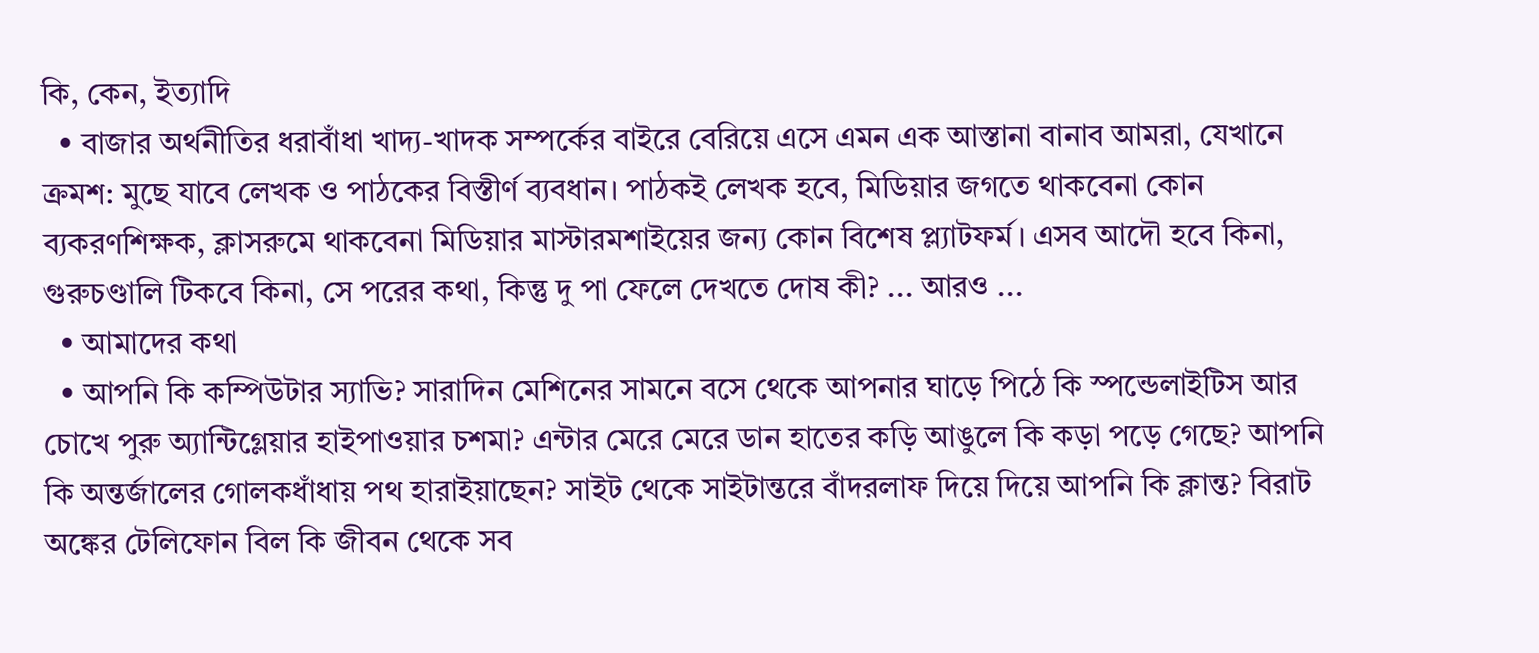কি, কেন, ইত্যাদি
  • বাজার অর্থনীতির ধরাবাঁধা খাদ্য-খাদক সম্পর্কের বাইরে বেরিয়ে এসে এমন এক আস্তানা বানাব আমরা, যেখানে ক্রমশ: মুছে যাবে লেখক ও পাঠকের বিস্তীর্ণ ব্যবধান। পাঠকই লেখক হবে, মিডিয়ার জগতে থাকবেনা কোন ব্যকরণশিক্ষক, ক্লাসরুমে থাকবেনা মিডিয়ার মাস্টারমশাইয়ের জন্য কোন বিশেষ প্ল্যাটফর্ম। এসব আদৌ হবে কিনা, গুরুচণ্ডালি টিকবে কিনা, সে পরের কথা, কিন্তু দু পা ফেলে দেখতে দোষ কী? ... আরও ...
  • আমাদের কথা
  • আপনি কি কম্পিউটার স্যাভি? সারাদিন মেশিনের সামনে বসে থেকে আপনার ঘাড়ে পিঠে কি স্পন্ডেলাইটিস আর চোখে পুরু অ্যান্টিগ্লেয়ার হাইপাওয়ার চশমা? এন্টার মেরে মেরে ডান হাতের কড়ি আঙুলে কি কড়া পড়ে গেছে? আপনি কি অন্তর্জালের গোলকধাঁধায় পথ হারাইয়াছেন? সাইট থেকে সাইটান্তরে বাঁদরলাফ দিয়ে দিয়ে আপনি কি ক্লান্ত? বিরাট অঙ্কের টেলিফোন বিল কি জীবন থেকে সব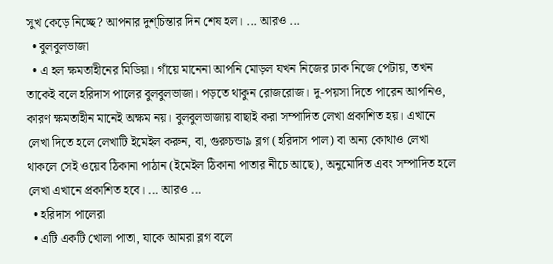সুখ কেড়ে নিচ্ছে? আপনার দুশ্‌চিন্তার দিন শেষ হল। ... আরও ...
  • বুলবুলভাজা
  • এ হল ক্ষমতাহীনের মিডিয়া। গাঁয়ে মানেনা আপনি মোড়ল যখন নিজের ঢাক নিজে পেটায়, তখন তাকেই বলে হরিদাস পালের বুলবুলভাজা। পড়তে থাকুন রোজরোজ। দু-পয়সা দিতে পারেন আপনিও, কারণ ক্ষমতাহীন মানেই অক্ষম নয়। বুলবুলভাজায় বাছাই করা সম্পাদিত লেখা প্রকাশিত হয়। এখানে লেখা দিতে হলে লেখাটি ইমেইল করুন, বা, গুরুচন্ডা৯ ব্লগ (হরিদাস পাল) বা অন্য কোথাও লেখা থাকলে সেই ওয়েব ঠিকানা পাঠান (ইমেইল ঠিকানা পাতার নীচে আছে), অনুমোদিত এবং সম্পাদিত হলে লেখা এখানে প্রকাশিত হবে। ... আরও ...
  • হরিদাস পালেরা
  • এটি একটি খোলা পাতা, যাকে আমরা ব্লগ বলে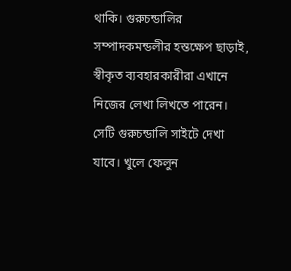থাকি। গুরুচন্ডালির সম্পাদকমন্ডলীর হস্তক্ষেপ ছাড়াই, স্বীকৃত ব্যবহারকারীরা এখানে নিজের লেখা লিখতে পারেন। সেটি গুরুচন্ডালি সাইটে দেখা যাবে। খুলে ফেলুন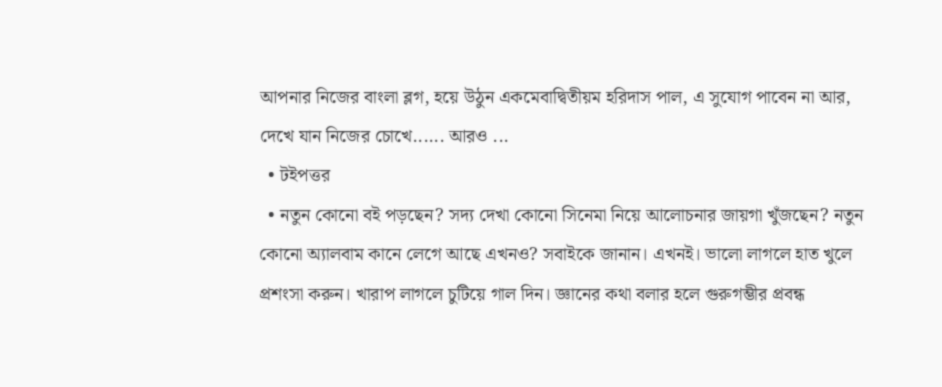আপনার নিজের বাংলা ব্লগ, হয়ে উঠুন একমেবাদ্বিতীয়ম হরিদাস পাল, এ সুযোগ পাবেন না আর, দেখে যান নিজের চোখে...... আরও ...
  • টইপত্তর
  • নতুন কোনো বই পড়ছেন? সদ্য দেখা কোনো সিনেমা নিয়ে আলোচনার জায়গা খুঁজছেন? নতুন কোনো অ্যালবাম কানে লেগে আছে এখনও? সবাইকে জানান। এখনই। ভালো লাগলে হাত খুলে প্রশংসা করুন। খারাপ লাগলে চুটিয়ে গাল দিন। জ্ঞানের কথা বলার হলে গুরুগম্ভীর প্রবন্ধ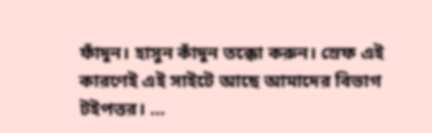ফাঁদুন। হাসুন কাঁদুন তক্কো করুন। স্রেফ এই কারণেই এই সাইটে আছে আমাদের বিভাগ টইপত্তর। ...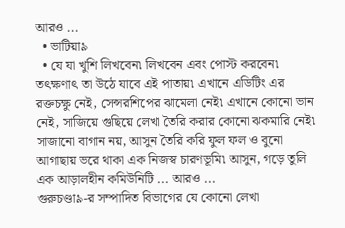আরও ...
  • ভাটিয়া৯
  • যে যা খুশি লিখবেন৷ লিখবেন এবং পোস্ট করবেন৷ তৎক্ষণাৎ তা উঠে যাবে এই পাতায়৷ এখানে এডিটিং এর রক্তচক্ষু নেই, সেন্সরশিপের ঝামেলা নেই৷ এখানে কোনো ভান নেই, সাজিয়ে গুছিয়ে লেখা তৈরি করার কোনো ঝকমারি নেই৷ সাজানো বাগান নয়, আসুন তৈরি করি ফুল ফল ও বুনো আগাছায় ভরে থাকা এক নিজস্ব চারণভূমি৷ আসুন, গড়ে তুলি এক আড়ালহীন কমিউনিটি ... আরও ...
গুরুচণ্ডা৯-র সম্পাদিত বিভাগের যে কোনো লেখা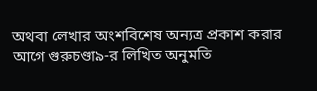অথবা লেখার অংশবিশেষ অন্যত্র প্রকাশ করার আগে গুরুচণ্ডা৯-র লিখিত অনুমতি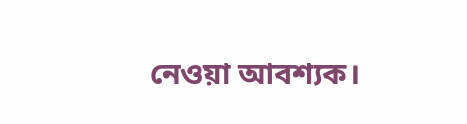নেওয়া আবশ্যক।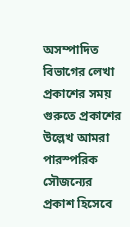অসম্পাদিত বিভাগের লেখা প্রকাশের সময় গুরুতে প্রকাশের উল্লেখ আমরা পারস্পরিক সৌজন্যের প্রকাশ হিসেবে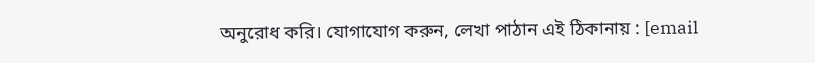অনুরোধ করি। যোগাযোগ করুন, লেখা পাঠান এই ঠিকানায় : [email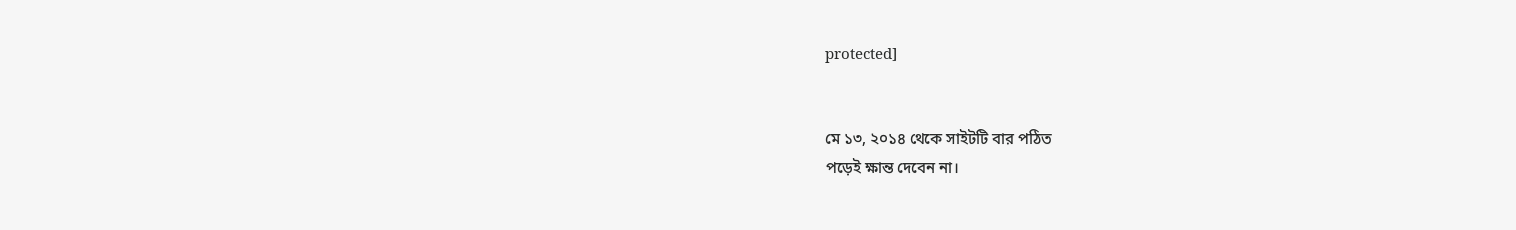protected]


মে ১৩, ২০১৪ থেকে সাইটটি বার পঠিত
পড়েই ক্ষান্ত দেবেন না।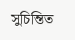সুচিন্তিত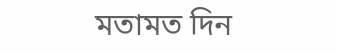মতামত দিন